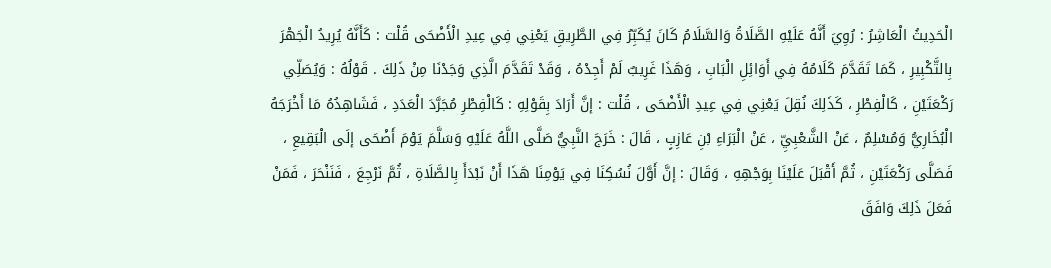الْحَدِيثُ الْعَاشِرُ : رُوِيَ أَنَّهُ عَلَيْهِ الصَّلَاةُ وَالسَّلَامُ كَانَ يُكَبِّرُ فِي الطَّرِيقِ يَعْنِي فِي عِيدِ الْأَضْحَى قُلْت : كَأَنَّهُ يُرِيدُ الْجَهْرَ بِالتَّكْبِيرِ ، كَمَا تَقَدَّمَ كَلَامُهُ فِي أَوَائِلِ الْبَابِ ، وَهَذَا غَرِيبٌ لَمْ أَجِدْهُ ، وَقَدْ تَقَدَّمَ الَّذِي وَجَدْنَا مِنْ ذَلِكَ . قَوْلُهُ : وَيُصَلِّي رَكْعَتَيْنِ ، كَالْفِطْرِ ، كَذَلِكَ نُقِلَ يَعْنِي فِي عِيدِ الْأَضْحَى ، قُلْت : إنَّ أَرَادَ بِقَوْلِهِ : كَالْفِطْرِ مُجَرَّدَ الْعَدَدِ ، فَشَاهِدُهُ مَا أَخْرَجَهُ الْبُخَارِيُّ وَمُسْلِمٌ ، عَنْ الشَّعْبِيِّ ، عَنْ الْبَرَاءِ بْنِ عَازِبٍ ، قَالَ : خَرَجَ النَّبِيُّ صَلَّى اللَّهُ عَلَيْهِ وَسَلَّمَ يَوْمَ أَضْحَى إلَى الْبَقِيعِ ، فَصَلَّى رَكْعَتَيْنِ ، ثُمَّ أَقْبَلَ عَلَيْنَا بِوَجْهِهِ ، وَقَالَ : إنَّ أَوَّلَ نُسُكِنَا فِي يَوْمِنَا هَذَا أَنْ نَبْدَأَ بِالصَّلَاةِ ، ثُمَّ نَرْجِعَ ، فَنَنْحَرَ ، فَمَنْ فَعَلَ ذَلِكَ وَافَقَ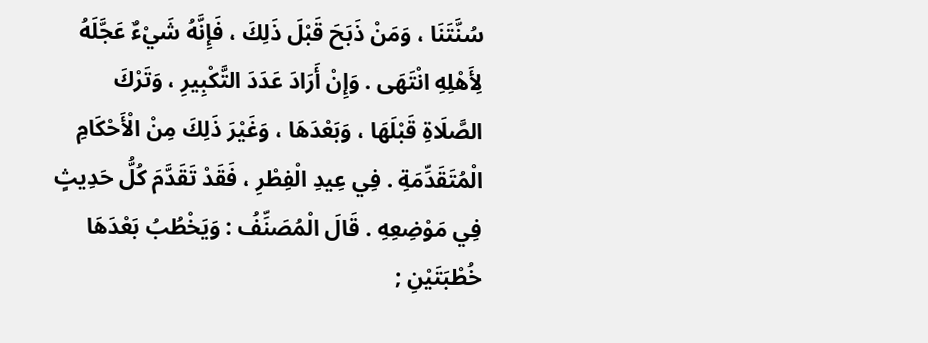سُنَّتَنَا ، وَمَنْ ذَبَحَ قَبْلَ ذَلِكَ ، فَإِنَّهُ شَيْءٌ عَجَّلَهُ لِأَهْلِهِ انْتَهَى . وَإِنْ أَرَادَ عَدَدَ التَّكْبِيرِ ، وَتَرْكَ الصَّلَاةِ قَبْلَهَا ، وَبَعْدَهَا ، وَغَيْرَ ذَلِكَ مِنْ الْأَحْكَامِ الْمُتَقَدِّمَةِ . فِي عِيدِ الْفِطْرِ ، فَقَدْ تَقَدَّمَ كُلُّ حَدِيثٍ فِي مَوْضِعِهِ . قَالَ الْمُصَنِّفُ : وَيَخْطُبُ بَعْدَهَا خُطْبَتَيْنِ ;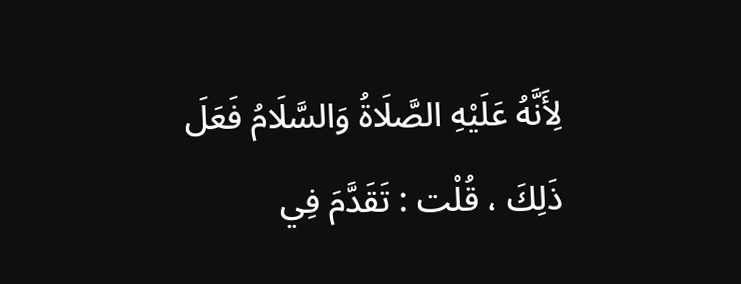لِأَنَّهُ عَلَيْهِ الصَّلَاةُ وَالسَّلَامُ فَعَلَ ذَلِكَ ، قُلْت : تَقَدَّمَ فِي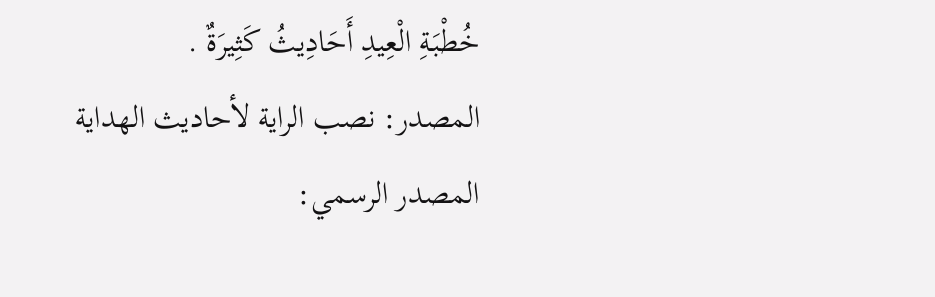خُطْبَةِ الْعِيدِ أَحَادِيثُ كَثِيرَةٌ .
المصدر: نصب الراية لأحاديث الهداية
المصدر الرسمي: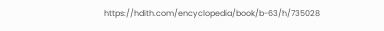https://hdith.com/encyclopedia/book/b-63/h/735028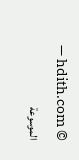© hdith.com — الموسوعة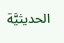الحديثيَّة